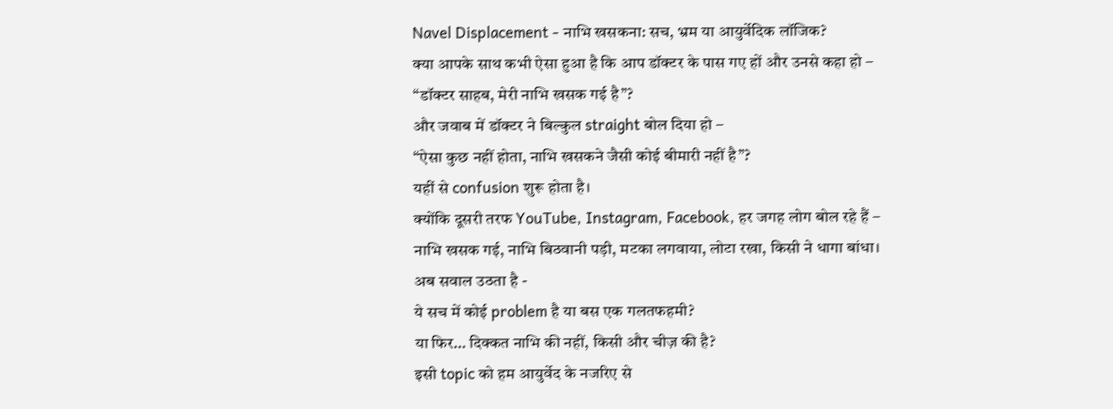Navel Displacement - नाभि खसकना: सच, भ्रम या आयुर्वेदिक लॉजिक?
क्या आपके साथ कभी ऐसा हुआ है कि आप डॉक्टर के पास गए हों और उनसे कहा हो –
“डॉक्टर साहब, मेरी नाभि खसक गई है”?
और जवाब में डॉक्टर ने बिल्कुल straight बोल दिया हो –
“ऐसा कुछ नहीं होता, नाभि खसकने जैसी कोई बीमारी नहीं है”?
यहीं से confusion शुरू होता है।
क्योंकि दूसरी तरफ YouTube, Instagram, Facebook, हर जगह लोग बोल रहे हैं –
नाभि खसक गई, नाभि बिठवानी पड़ी, मटका लगवाया, लोटा रखा, किसी ने धागा बांधा।
अब सवाल उठता है -
ये सच में कोई problem है या बस एक गलतफहमी?
या फिर… दिक्कत नाभि की नहीं, किसी और चीज़ की है?
इसी topic को हम आयुर्वेद के नजरिए से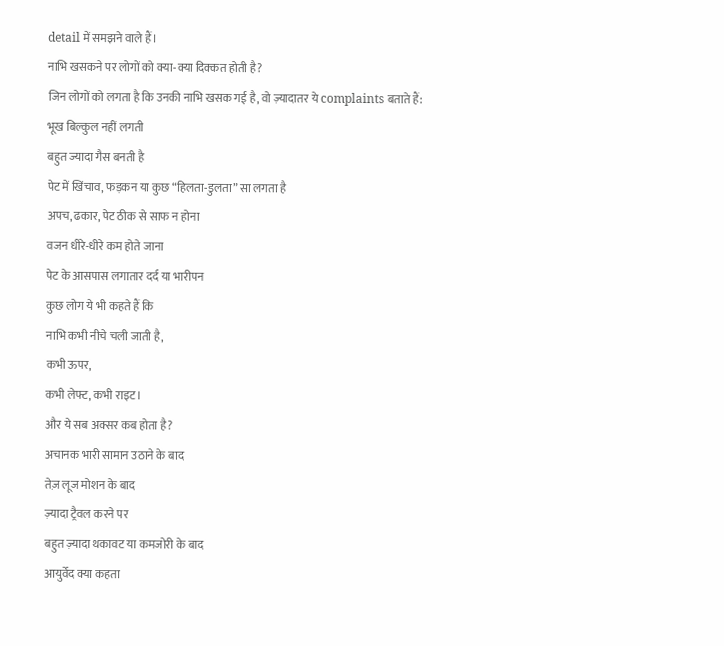detail में समझने वाले हैं।
नाभि खसकने पर लोगों को क्या-क्या दिक्कत होती है?
जिन लोगों को लगता है कि उनकी नाभि खसक गई है, वो ज़्यादातर ये complaints बताते हैं:
भूख बिल्कुल नहीं लगती
बहुत ज्यादा गैस बनती है
पेट में खिंचाव, फड़कन या कुछ “हिलता-डुलता” सा लगता है
अपच, ढकार, पेट ठीक से साफ न होना
वजन धीरे-धीरे कम होते जाना
पेट के आसपास लगातार दर्द या भारीपन
कुछ लोग ये भी कहते हैं कि
नाभि कभी नीचे चली जाती है,
कभी ऊपर,
कभी लेफ्ट, कभी राइट।
और ये सब अक्सर कब होता है?
अचानक भारी सामान उठाने के बाद
तेज़ लूज मोशन के बाद
ज़्यादा ट्रैवल करने पर
बहुत ज़्यादा थकावट या कमजोरी के बाद
आयुर्वेद क्या कहता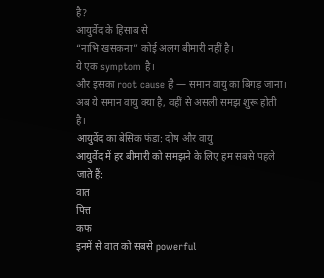है?
आयुर्वेद के हिसाब से
“नाभि खसकना” कोई अलग बीमारी नहीं है।
ये एक symptom है।
और इसका root cause है — समान वायु का बिगड़ जाना।
अब ये समान वायु क्या है, वहीं से असली समझ शुरू होती है।
आयुर्वेद का बेसिक फंडा: दोष और वायु
आयुर्वेद में हर बीमारी को समझने के लिए हम सबसे पहले जाते हैं:
वात
पित्त
कफ
इनमें से वात को सबसे powerful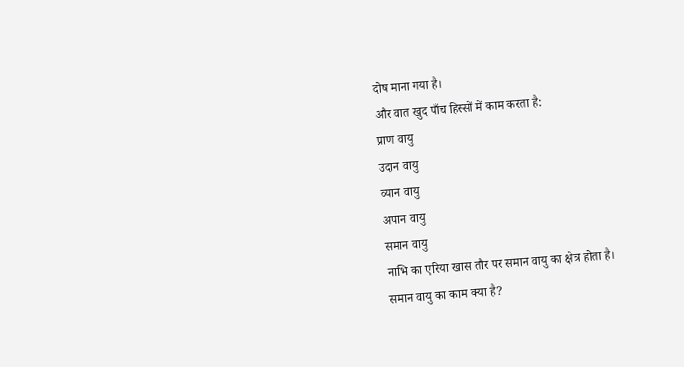दोष माना गया है।
और वात खुद पाँच हिस्सों में काम करता है:
प्राण वायु
उदान वायु
व्यान वायु
अपान वायु
समान वायु
नाभि का एरिया खास तौर पर समान वायु का क्षेत्र होता है।
समान वायु का काम क्या है?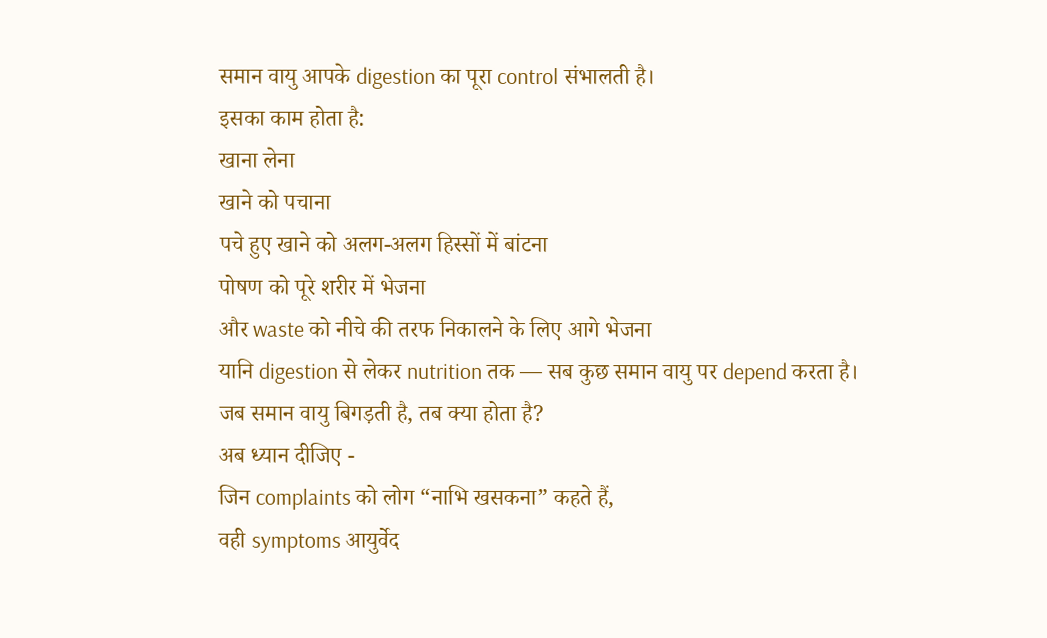समान वायु आपके digestion का पूरा control संभालती है।
इसका काम होता है:
खाना लेना
खाने को पचाना
पचे हुए खाने को अलग-अलग हिस्सों में बांटना
पोषण को पूरे शरीर में भेजना
और waste को नीचे की तरफ निकालने के लिए आगे भेजना
यानि digestion से लेकर nutrition तक — सब कुछ समान वायु पर depend करता है।
जब समान वायु बिगड़ती है, तब क्या होता है?
अब ध्यान दीजिए -
जिन complaints को लोग “नाभि खसकना” कहते हैं,
वही symptoms आयुर्वेद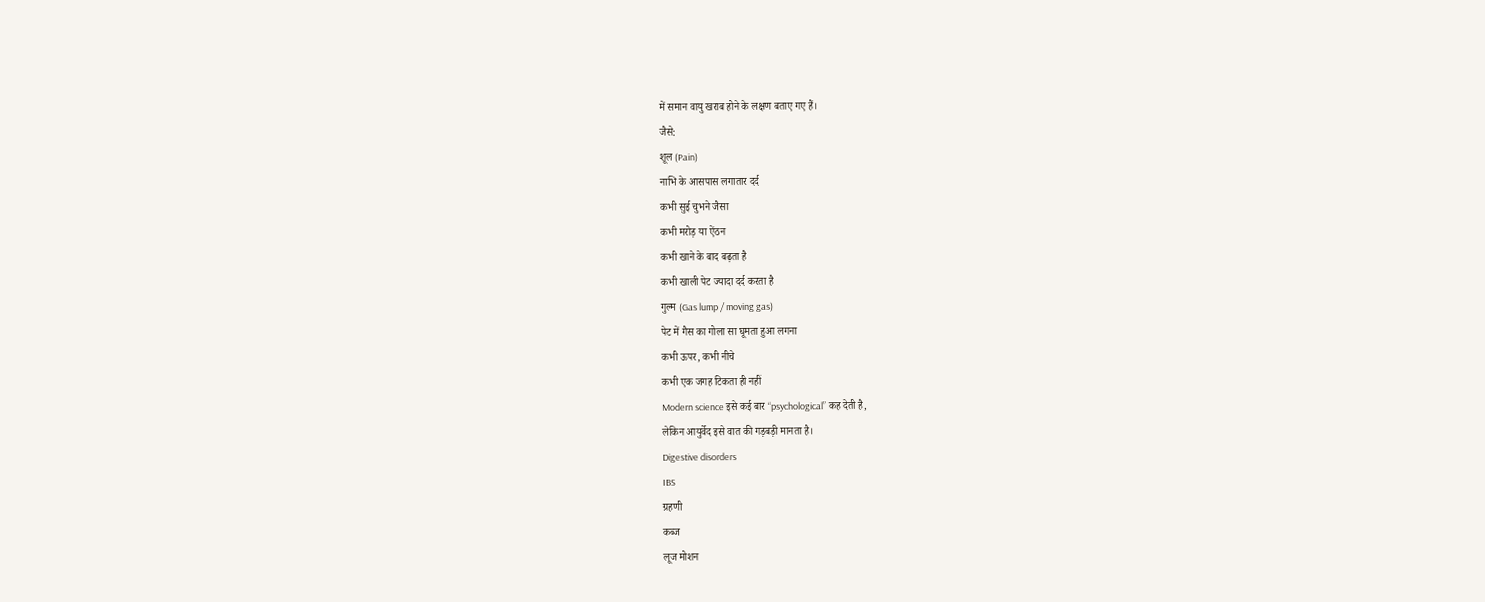में समान वायु खराब होने के लक्षण बताए गए हैं।
जैसे:
शूल (Pain)
नाभि के आसपास लगातार दर्द
कभी सुई चुभने जैसा
कभी मरोड़ या ऐंठन
कभी खाने के बाद बढ़ता है
कभी खाली पेट ज्यादा दर्द करता है
गुल्म (Gas lump / moving gas)
पेट में गैस का गोला सा घूमता हुआ लगना
कभी ऊपर, कभी नीचे
कभी एक जगह टिकता ही नहीं
Modern science इसे कई बार “psychological” कह देती है,
लेकिन आयुर्वेद इसे वात की गड़बड़ी मानता है।
Digestive disorders
IBS
ग्रहणी
कब्ज
लूज मोशन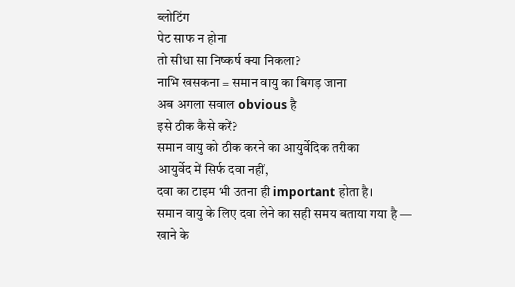ब्लोटिंग
पेट साफ न होना
तो सीधा सा निष्कर्ष क्या निकला?
नाभि खसकना = समान वायु का बिगड़ जाना
अब अगला सवाल obvious है
इसे ठीक कैसे करें?
समान वायु को ठीक करने का आयुर्वेदिक तरीका
आयुर्वेद में सिर्फ दवा नहीं,
दवा का टाइम भी उतना ही important होता है।
समान वायु के लिए दवा लेने का सही समय बताया गया है —
खाने के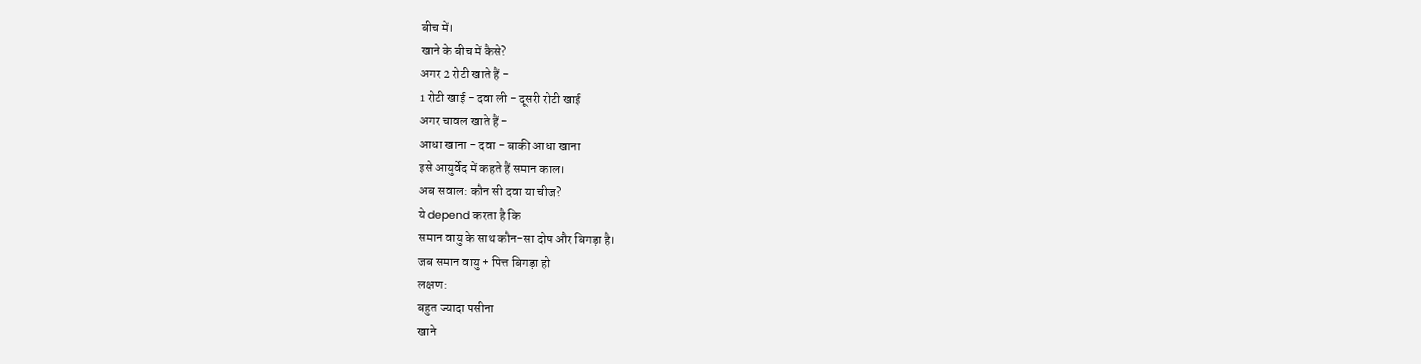बीच में।
खाने के बीच में कैसे?
अगर 2 रोटी खाते हैं -
1 रोटी खाई - दवा ली - दूसरी रोटी खाई
अगर चावल खाते हैं -
आधा खाना - दवा - बाकी आधा खाना
इसे आयुर्वेद में कहते हैं समान काल।
अब सवाल: कौन सी दवा या चीज?
ये depend करता है कि
समान वायु के साथ कौन-सा दोष और बिगड़ा है।
जब समान वायु + पित्त बिगड़ा हो
लक्षण:
बहुत ज्यादा पसीना
खाने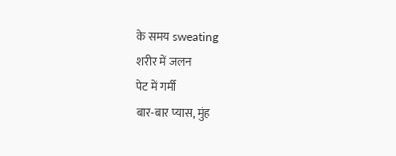के समय sweating
शरीर में जलन
पेट में गर्मी
बार-बार प्यास, मुंह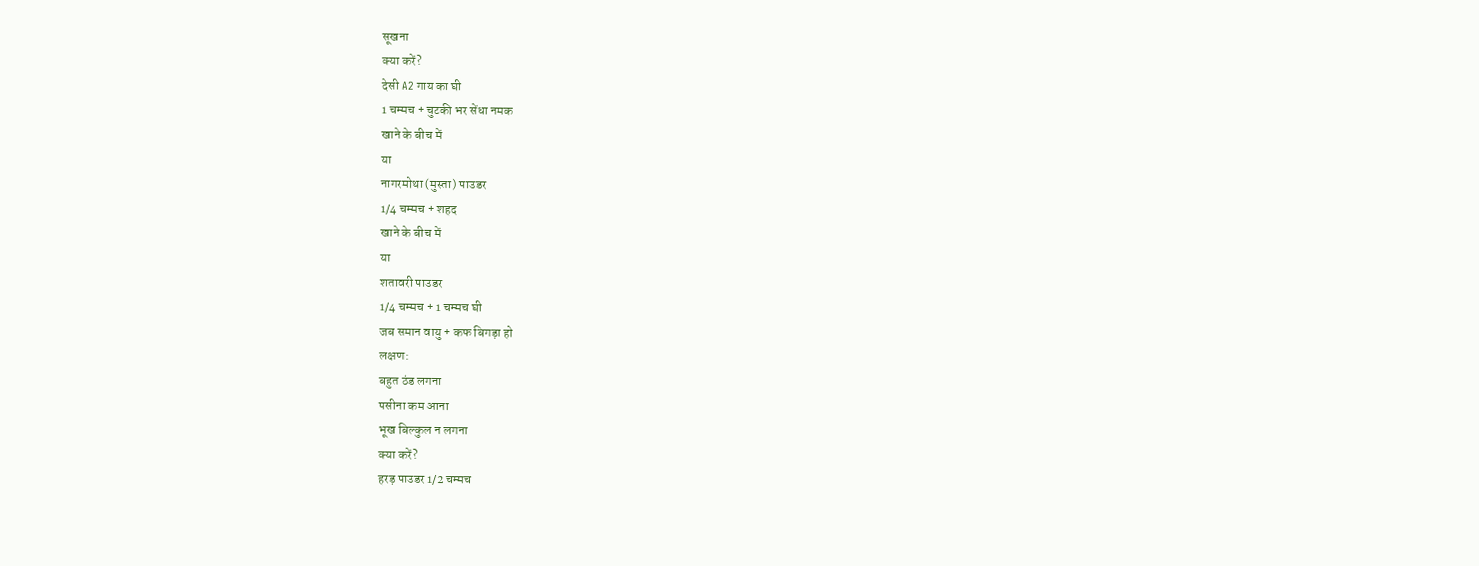सूखना
क्या करें?
देसी A2 गाय का घी
1 चम्मच + चुटकी भर सेंधा नमक
खाने के बीच में
या
नागरमोथा (मुस्ता) पाउडर
1/4 चम्मच + शहद
खाने के बीच में
या
शतावरी पाउडर
1/4 चम्मच + 1 चम्मच घी
जब समान वायु + कफ बिगड़ा हो
लक्षण:
बहुत ठंड लगना
पसीना कम आना
भूख बिल्कुल न लगना
क्या करें?
हरड़ पाउडर 1/2 चम्मच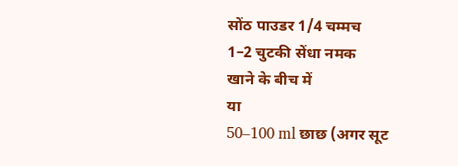सोंठ पाउडर 1/4 चम्मच
1–2 चुटकी सेंधा नमक
खाने के बीच में
या
50–100 ml छाछ (अगर सूट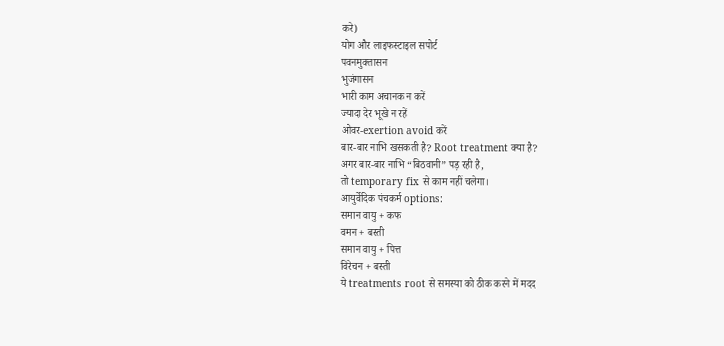करे)
योग और लाइफस्टाइल सपोर्ट
पवनमुक्तासन
भुजंगासन
भारी काम अचानक न करें
ज्यादा देर भूखे न रहें
ओवर-exertion avoid करें
बार-बार नाभि खसकती है? Root treatment क्या है?
अगर बार-बार नाभि “बिठवानी” पड़ रही है,
तो temporary fix से काम नहीं चलेगा।
आयुर्वेदिक पंचकर्म options:
समान वायु + कफ
वमन + बस्ती
समान वायु + पित्त
विरेचन + बस्ती
ये treatments root से समस्या को ठीक करने में मदद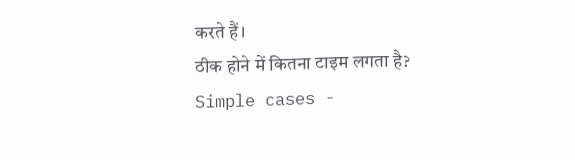करते हैं।
ठीक होने में कितना टाइम लगता है?
Simple cases -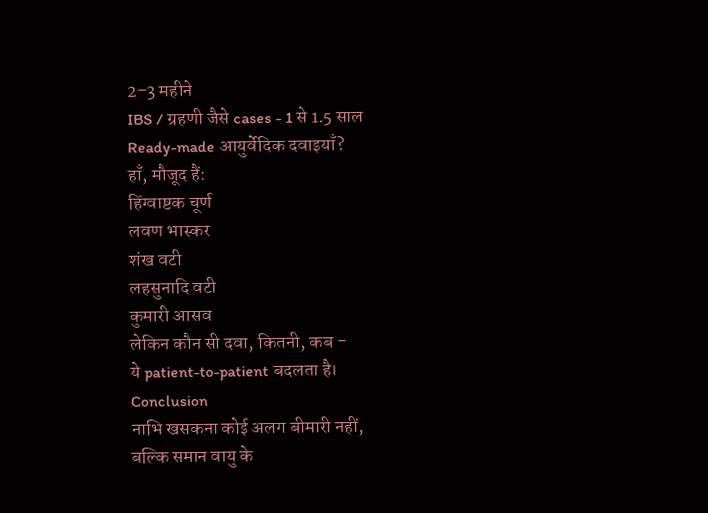2–3 महीने
IBS / ग्रहणी जैसे cases - 1 से 1.5 साल
Ready-made आयुर्वेदिक दवाइयाँ?
हाँ, मौजूद हैं:
हिंग्वाष्टक चूर्ण
लवण भास्कर
शंख वटी
लहसुनादि वटी
कुमारी आसव
लेकिन कौन सी दवा, कितनी, कब -
ये patient-to-patient बदलता है।
Conclusion
नाभि खसकना कोई अलग बीमारी नहीं,
बल्कि समान वायु के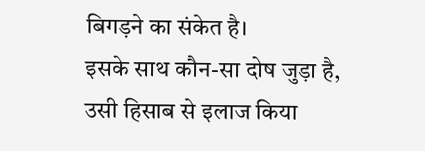बिगड़ने का संकेत है।
इसके साथ कौन-सा दोष जुड़ा है,
उसी हिसाब से इलाज किया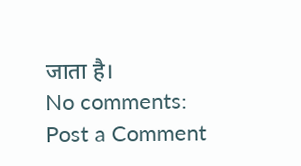जाता है।
No comments:
Post a Comment